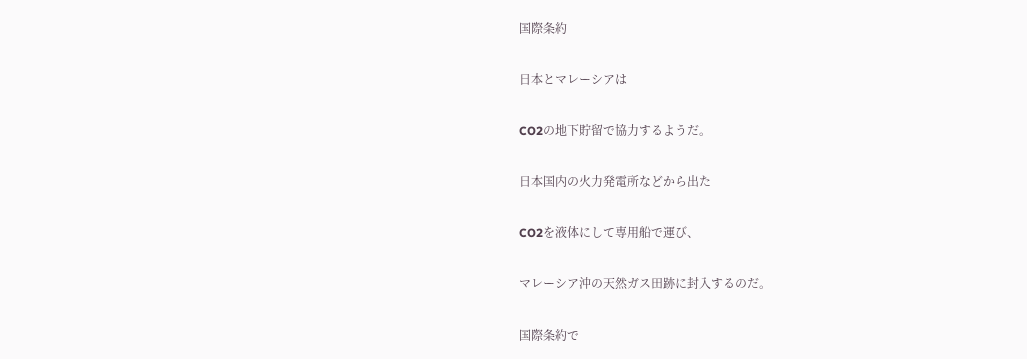国際条約

日本とマレーシアは

CO2の地下貯留で協力するようだ。

日本国内の火力発電所などから出た

CO2を液体にして専用船で運び、

マレーシア沖の天然ガス田跡に封入するのだ。

国際条約で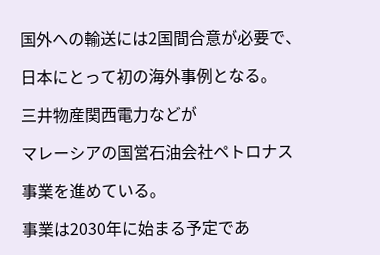国外への輸送には2国間合意が必要で、

日本にとって初の海外事例となる。

三井物産関西電力などが

マレーシアの国営石油会社ペトロナス

事業を進めている。

事業は2030年に始まる予定であ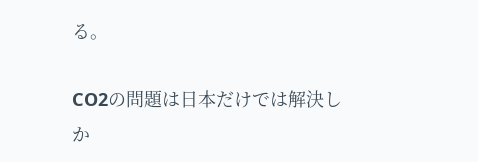る。

CO2の問題は日本だけでは解決しか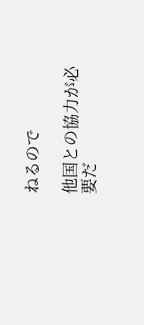ねるので

他国との協力が必要だ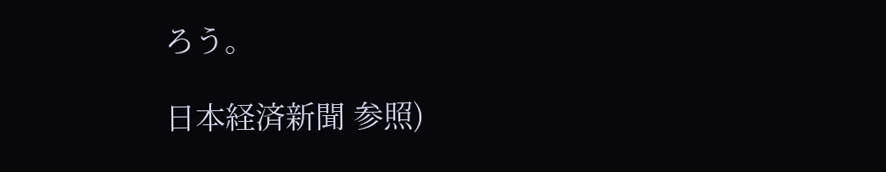ろう。

日本経済新聞 参照)